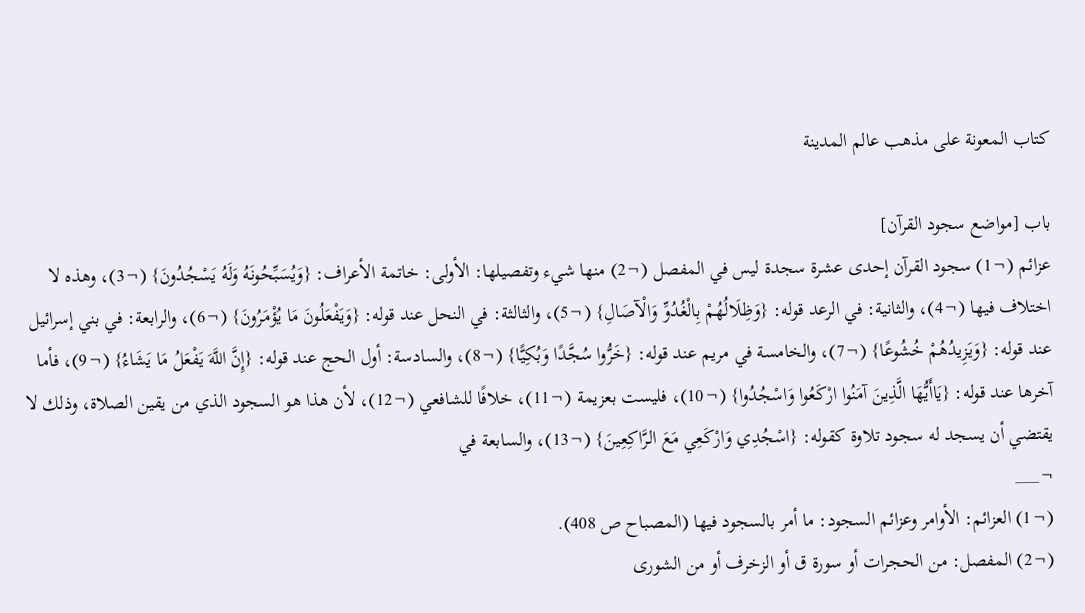كتاب المعونة على مذهب عالم المدينة

باب [مواضع سجود القرآن]
عزائم (¬1) سجود القرآن إحدى عشرة سجدة ليس في المفصل (¬2) منها شيء وتفصيلها: الأولى: خاتمة الأعراف: {وَيُسَبِّحُونَهُ وَلَهُ يَسْجُدُونَ} (¬3)، وهذه لا اختلاف فيها (¬4)، والثانية: في الرعد قوله: {وَظِلَالُهُمْ بِالْغُدُوِّ وَالْآصَالِ} (¬5)، والثالثة: في النحل عند قوله: {وَيَفْعَلُونَ مَا يُؤْمَرُونَ} (¬6)، والرابعة: في بني إسرائيل عند قوله: {وَيَزِيدُهُمْ خُشُوعًا} (¬7)، والخامسة في مريم عند قوله: {خَرُّوا سُجَّدًا وَبُكِيًّا} (¬8)، والسادسة: أول الحج عند قوله: {إِنَّ اللَّهَ يَفْعَلُ مَا يَشَاءُ} (¬9)، فأما آخرها عند قوله: {يَاأَيُّهَا الَّذِينَ آمَنُوا ارْكَعُوا وَاسْجُدُوا} (¬10)، فليست بعزيمة (¬11)، خلافًا للشافعي (¬12)، لأن هذا هو السجود الذي من يقين الصلاة، وذلك لا يقتضي أن يسجد له سجود تلاوة كقوله: {اسْجُدِي وَارْكَعِي مَعَ الرَّاكِعِينَ} (¬13)، والسابعة في
¬___
(¬1) العزائم: الأوامر وعزائم السجود: ما أمر بالسجود فيها (المصباح ص 408).
(¬2) المفصل: من الحجرات أو سورة ق أو الزخرف أو من الشورى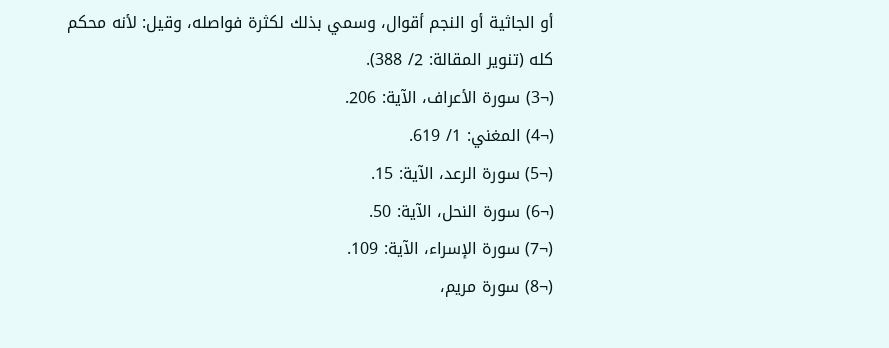أو الجاثية أو النجم أقوال، وسمي بذلك لكثرة فواصله، وقيل: لأنه محكم كله (تنوير المقالة: 2/ 388).
(¬3) سورة الأعراف، الآية: 206.
(¬4) المغني: 1/ 619.
(¬5) سورة الرعد، الآية: 15.
(¬6) سورة النحل، الآية: 50.
(¬7) سورة الإسراء، الآية: 109.
(¬8) سورة مريم،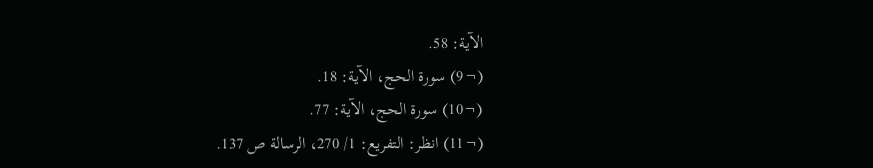الآية: 58.
(¬9) سورة الحج، الآية: 18.
(¬10) سورة الحج، الآية: 77.
(¬11) انظر: التفريع: 1/ 270، الرسالة ص 137.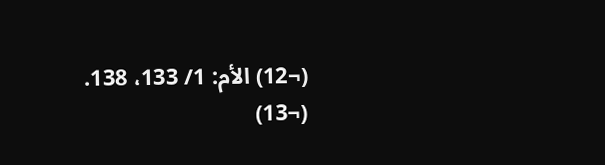(¬12) الأم: 1/ 133، 138.
(¬13)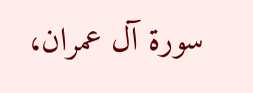سورة آل عمران،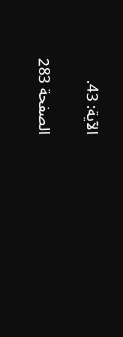الآية: 43.

الصفحة 283